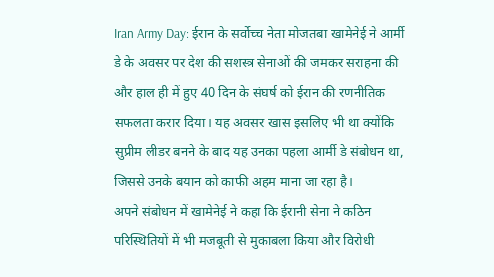Iran Army Day: ईरान के सर्वोच्च नेता मोजतबा खामेनेई ने आर्मी डे के अवसर पर देश की सशस्त्र सेनाओं की जमकर सराहना की और हाल ही में हुए 40 दिन के संघर्ष को ईरान की रणनीतिक सफलता करार दिया। यह अवसर खास इसलिए भी था क्योंकि सुप्रीम लीडर बनने के बाद यह उनका पहला आर्मी डे संबोधन था, जिससे उनके बयान को काफी अहम माना जा रहा है।
अपने संबोधन में खामेनेई ने कहा कि ईरानी सेना ने कठिन परिस्थितियों में भी मजबूती से मुकाबला किया और विरोधी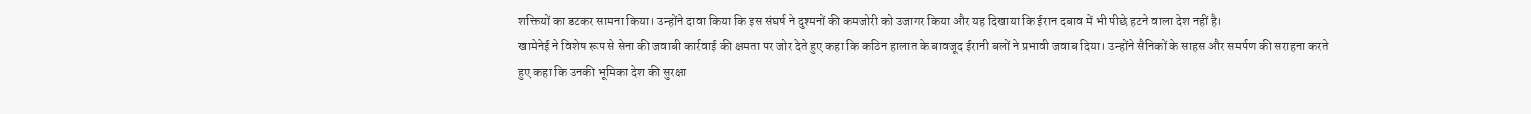शक्तियों का डटकर सामना किया। उन्होंने दावा किया कि इस संघर्ष ने दुश्मनों की कमजोरी को उजागर किया और यह दिखाया कि ईरान दबाव में भी पीछे हटने वाला देश नहीं है।
खामेनेई ने विशेष रूप से सेना की जवाबी कार्रवाई की क्षमता पर जोर देते हुए कहा कि कठिन हालात के बावजूद ईरानी बलों ने प्रभावी जवाब दिया। उन्होंने सैनिकों के साहस और समर्पण की सराहना करते हुए कहा कि उनकी भूमिका देश की सुरक्षा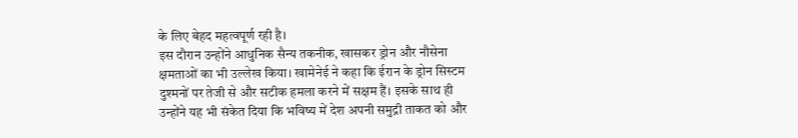के लिए बेहद महत्वपूर्ण रही है।
इस दौरान उन्होंने आधुनिक सैन्य तकनीक, खासकर ड्रोन और नौसेना क्षमताओं का भी उल्लेख किया। खामेनेई ने कहा कि ईरान के ड्रोन सिस्टम दुश्मनों पर तेजी से और सटीक हमला करने में सक्षम हैं। इसके साथ ही उन्होंने यह भी संकेत दिया कि भविष्य में देश अपनी समुद्री ताकत को और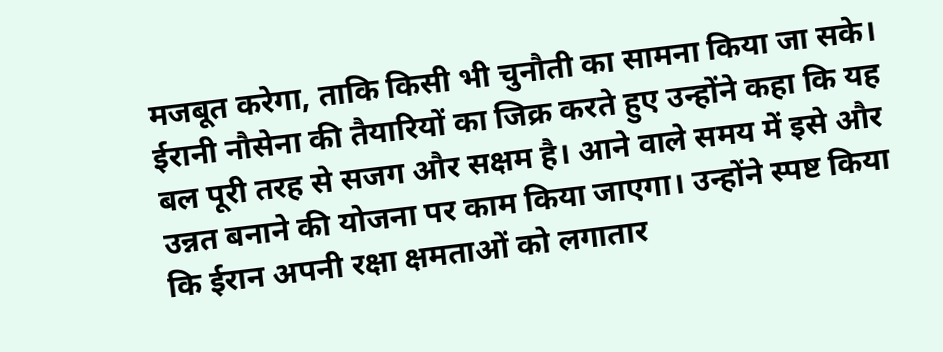मजबूत करेगा, ताकि किसी भी चुनौती का सामना किया जा सके।
ईरानी नौसेना की तैयारियों का जिक्र करते हुए उन्होंने कहा कि यह बल पूरी तरह से सजग और सक्षम है। आने वाले समय में इसे और उन्नत बनाने की योजना पर काम किया जाएगा। उन्होंने स्पष्ट किया कि ईरान अपनी रक्षा क्षमताओं को लगातार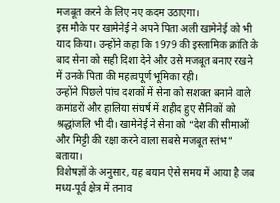मजबूत करने के लिए नए कदम उठाएगा।
इस मौके पर खामेनेई ने अपने पिता अली खामेनेई को भी याद किया। उन्होंने कहा कि 1979 की इस्लामिक क्रांति के बाद सेना को सही दिशा देने और उसे मजबूत बनाए रखने में उनके पिता की महत्वपूर्ण भूमिका रही।
उन्होंने पिछले पांच दशकों में सेना को सशक्त बनाने वाले कमांडरों और हालिया संघर्ष में शहीद हुए सैनिकों को श्रद्धांजलि भी दी। खामेनेई ने सेना को “देश की सीमाओं और मिट्टी की रक्षा करने वाला सबसे मजबूत स्तंभ” बताया।
विशेषज्ञों के अनुसार, यह बयान ऐसे समय में आया है जब मध्य-पूर्व क्षेत्र में तनाव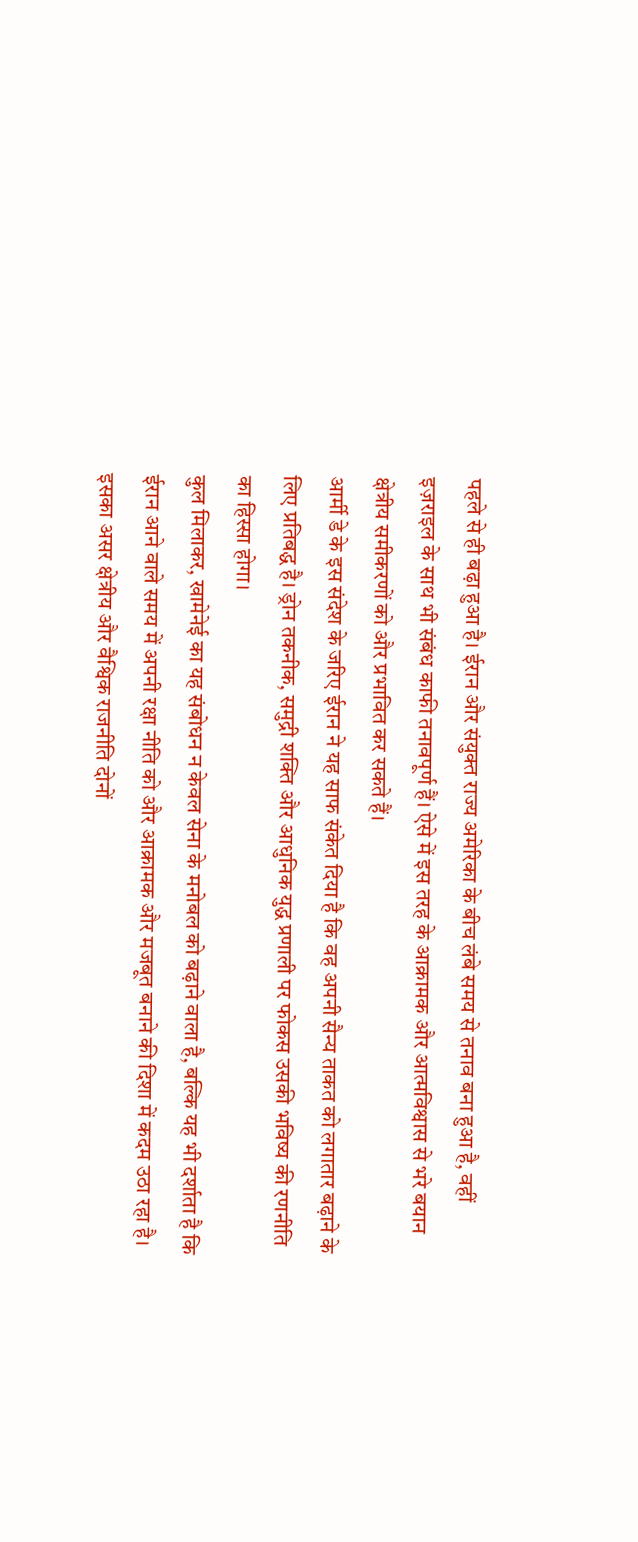पहले से ही बढ़ा हुआ है। ईरान और संयुक्त राज्य अमेरिका के बीच लंबे समय से तनाव बना हुआ है, वहीं इज़राइल के साथ भी संबंध काफी तनावपूर्ण हैं। ऐसे में इस तरह के आक्रामक और आत्मविश्वास से भरे बयान क्षेत्रीय समीकरणों को और प्रभावित कर सकते हैं।
आर्मी डे के इस संदेश के जरिए ईरान ने यह साफ संकेत दिया है कि वह अपनी सैन्य ताकत को लगातार बढ़ाने के लिए प्रतिबद्ध है। ड्रोन तकनीक, समुद्री शक्ति और आधुनिक युद्ध प्रणाली पर फोकस उसकी भविष्य की रणनीति का हिस्सा होगा।
कुल मिलाकर, खामेनेई का यह संबोधन न केवल सेना के मनोबल को बढ़ाने वाला है, बल्कि यह भी दर्शाता है कि ईरान आने वाले समय में अपनी रक्षा नीति को और आक्रामक और मजबूत बनाने की दिशा में कदम उठा रहा है। इसका असर क्षेत्रीय और वैश्विक राजनीति दोनों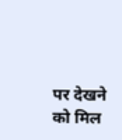पर देखने को मिल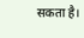सकता है।